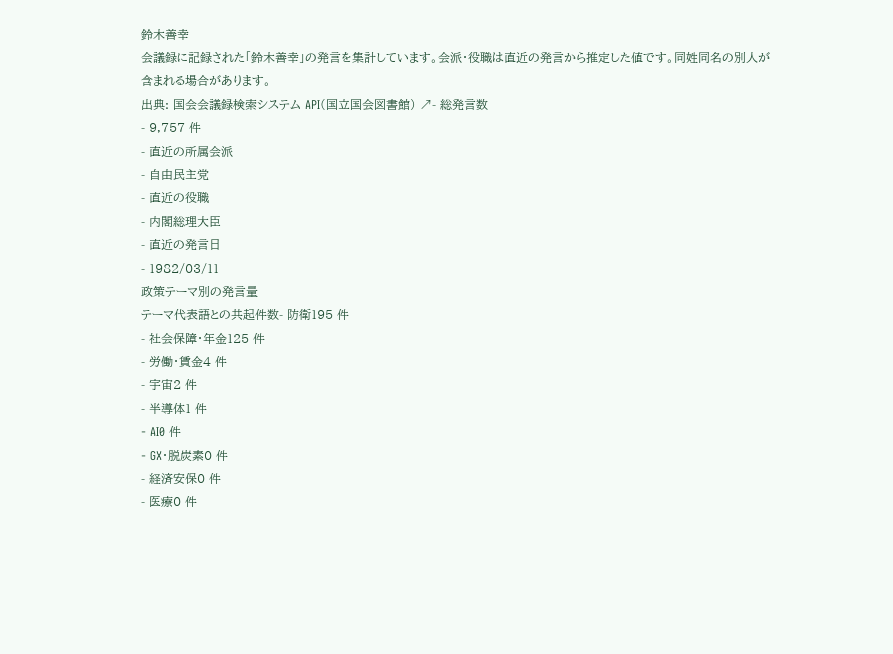鈴木善幸
会議録に記録された「鈴木善幸」の発言を集計しています。会派・役職は直近の発言から推定した値です。同姓同名の別人が含まれる場合があります。
出典: 国会会議録検索システム API(国立国会図書館) ↗- 総発言数
- 9,757 件
- 直近の所属会派
- 自由民主党
- 直近の役職
- 内閣総理大臣
- 直近の発言日
- 1982/03/11
政策テーマ別の発言量
テーマ代表語との共起件数- 防衛195 件
- 社会保障・年金125 件
- 労働・賃金4 件
- 宇宙2 件
- 半導体1 件
- AI0 件
- GX・脱炭素0 件
- 経済安保0 件
- 医療0 件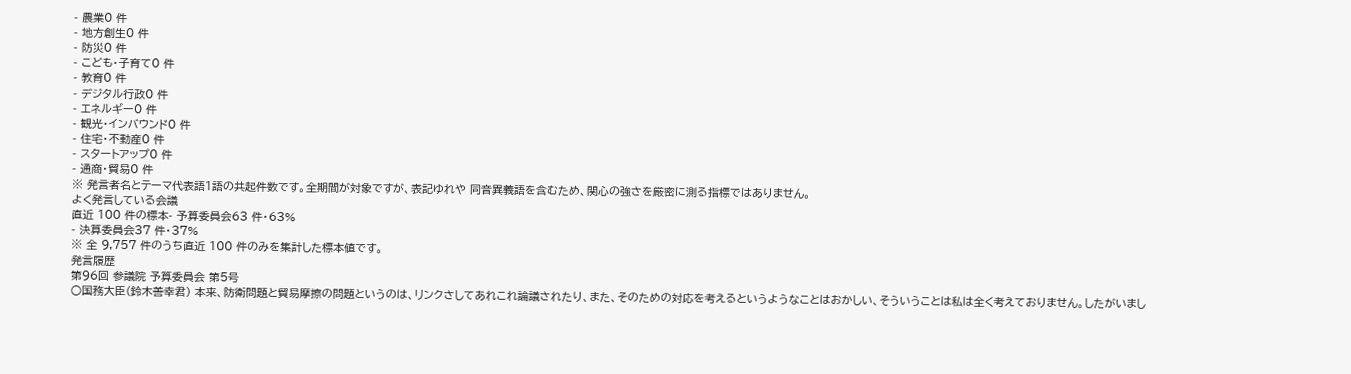- 農業0 件
- 地方創生0 件
- 防災0 件
- こども・子育て0 件
- 教育0 件
- デジタル行政0 件
- エネルギー0 件
- 観光・インバウンド0 件
- 住宅・不動産0 件
- スタートアップ0 件
- 通商・貿易0 件
※ 発言者名とテーマ代表語1語の共起件数です。全期間が対象ですが、表記ゆれや 同音異義語を含むため、関心の強さを厳密に測る指標ではありません。
よく発言している会議
直近 100 件の標本- 予算委員会63 件・63%
- 決算委員会37 件・37%
※ 全 9,757 件のうち直近 100 件のみを集計した標本値です。
発言履歴
第96回 参議院 予算委員会 第5号
○国務大臣(鈴木善幸君) 本来、防衛問題と貿易摩擦の問題というのは、リンクさしてあれこれ論議されたり、また、そのための対応を考えるというようなことはおかしい、そういうことは私は全く考えておりません。したがいまし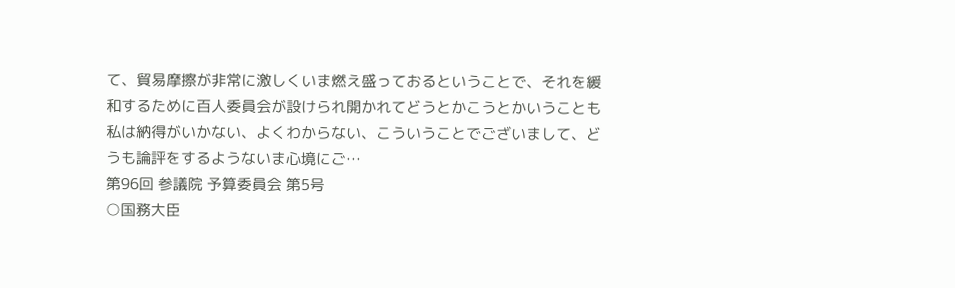て、貿易摩擦が非常に激しくいま燃え盛っておるということで、それを緩和するために百人委員会が設けられ開かれてどうとかこうとかいうことも私は納得がいかない、よくわからない、こういうことでございまして、どうも論評をするようないま心境にご…
第96回 参議院 予算委員会 第5号
○国務大臣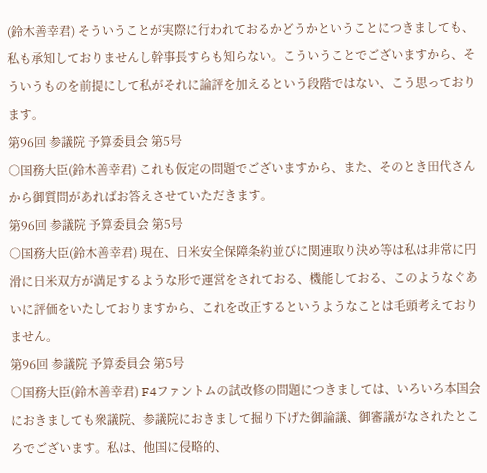(鈴木善幸君) そういうことが実際に行われておるかどうかということにつきましても、私も承知しておりませんし幹事長すらも知らない。こういうことでございますから、そういうものを前提にして私がそれに論評を加えるという段階ではない、こう思っております。
第96回 参議院 予算委員会 第5号
○国務大臣(鈴木善幸君) これも仮定の問題でございますから、また、そのとき田代さんから御質問があればお答えさせていただきます。
第96回 参議院 予算委員会 第5号
○国務大臣(鈴木善幸君) 現在、日米安全保障条約並びに関連取り決め等は私は非常に円滑に日米双方が満足するような形で運営をされておる、機能しておる、このようなぐあいに評価をいたしておりますから、これを改正するというようなことは毛頭考えておりません。
第96回 参議院 予算委員会 第5号
○国務大臣(鈴木善幸君) F4ファントムの試改修の問題につきましては、いろいろ本国会におきましても衆議院、参議院におきまして掘り下げた御論議、御審議がなされたところでございます。私は、他国に侵略的、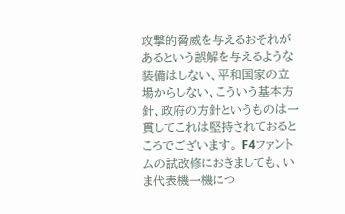攻撃的脅威を与えるおそれがあるという誤解を与えるような装備はしない、平和国家の立場からしない、こういう基本方針、政府の方針というものは一貫してこれは堅持されておるところでございます。 F4ファントムの試改修におきましても、いま代表機一機につ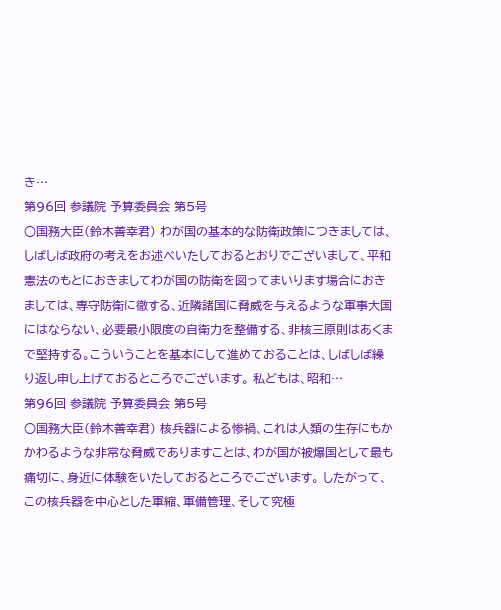き…
第96回 参議院 予算委員会 第5号
○国務大臣(鈴木善幸君) わが国の基本的な防衛政策につきましては、しばしば政府の考えをお述べいたしておるとおりでございまして、平和憲法のもとにおきましてわが国の防衛を図ってまいります場合におきましては、専守防衛に徹する、近隣諸国に脅威を与えるような軍事大国にはならない、必要最小限度の自衛力を整備する、非核三原則はあくまで堅持する。こういうことを基本にして進めておることは、しばしば繰り返し申し上げておるところでございます。 私どもは、昭和…
第96回 参議院 予算委員会 第5号
○国務大臣(鈴木善幸君) 核兵器による惨禍、これは人類の生存にもかかわるような非常な脅威でありますことは、わが国が被爆国として最も痛切に、身近に体験をいたしておるところでございます。 したがって、この核兵器を中心とした軍縮、軍備管理、そして究極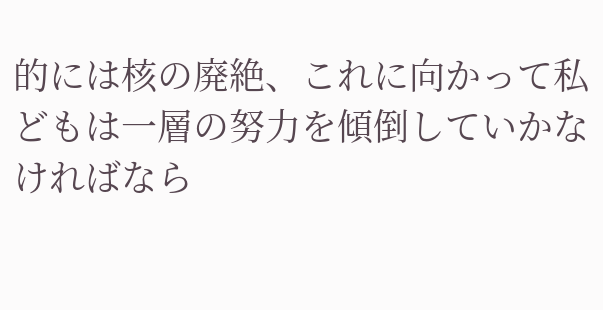的には核の廃絶、これに向かって私どもは一層の努力を傾倒していかなければなら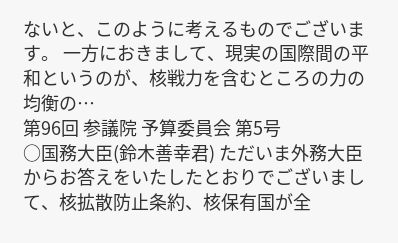ないと、このように考えるものでございます。 一方におきまして、現実の国際間の平和というのが、核戦力を含むところの力の均衡の…
第96回 参議院 予算委員会 第5号
○国務大臣(鈴木善幸君) ただいま外務大臣からお答えをいたしたとおりでございまして、核拡散防止条約、核保有国が全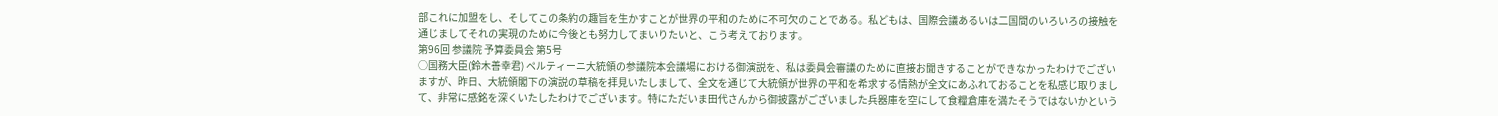部これに加盟をし、そしてこの条約の趣旨を生かすことが世界の平和のために不可欠のことである。私どもは、国際会議あるいは二国間のいろいろの接触を通じましてそれの実現のために今後とも努力してまいりたいと、こう考えております。
第96回 参議院 予算委員会 第5号
○国務大臣(鈴木善幸君) ペルティーニ大統領の参議院本会議場における御演説を、私は委員会審議のために直接お聞きすることができなかったわけでございますが、昨日、大統領閣下の演説の草稿を拝見いたしまして、全文を通じて大統領が世界の平和を希求する情熱が全文にあふれておることを私感じ取りまして、非常に感銘を深くいたしたわけでございます。特にただいま田代さんから御披露がございました兵器庫を空にして食糧倉庫を満たそうではないかという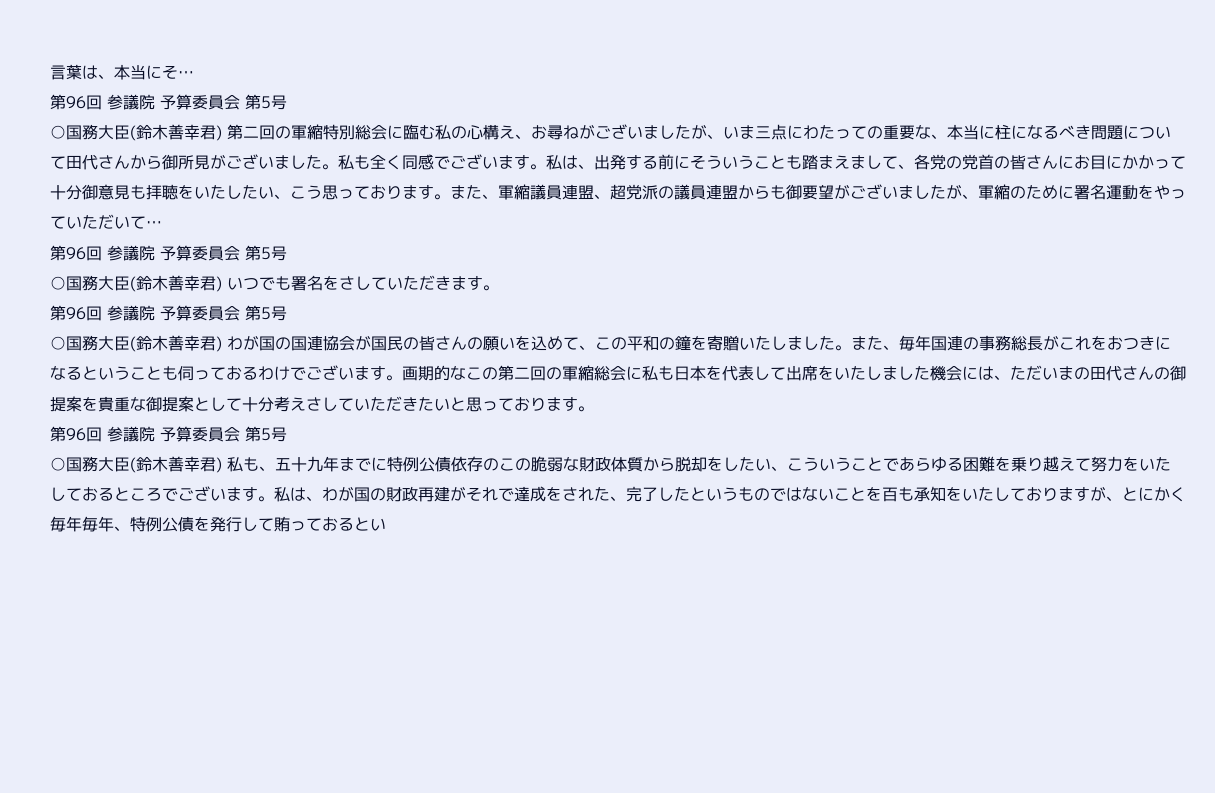言葉は、本当にそ…
第96回 参議院 予算委員会 第5号
○国務大臣(鈴木善幸君) 第二回の軍縮特別総会に臨む私の心構え、お尋ねがございましたが、いま三点にわたっての重要な、本当に柱になるべき問題について田代さんから御所見がございました。私も全く同感でございます。私は、出発する前にそういうことも踏まえまして、各党の党首の皆さんにお目にかかって十分御意見も拝聴をいたしたい、こう思っております。また、軍縮議員連盟、超党派の議員連盟からも御要望がございましたが、軍縮のために署名運動をやっていただいて…
第96回 参議院 予算委員会 第5号
○国務大臣(鈴木善幸君) いつでも署名をさしていただきます。
第96回 参議院 予算委員会 第5号
○国務大臣(鈴木善幸君) わが国の国連協会が国民の皆さんの願いを込めて、この平和の鐘を寄贈いたしました。また、毎年国連の事務総長がこれをおつきになるということも伺っておるわけでございます。画期的なこの第二回の軍縮総会に私も日本を代表して出席をいたしました機会には、ただいまの田代さんの御提案を貴重な御提案として十分考えさしていただきたいと思っております。
第96回 参議院 予算委員会 第5号
○国務大臣(鈴木善幸君) 私も、五十九年までに特例公債依存のこの脆弱な財政体質から脱却をしたい、こういうことであらゆる困難を乗り越えて努力をいたしておるところでございます。私は、わが国の財政再建がそれで達成をされた、完了したというものではないことを百も承知をいたしておりますが、とにかく毎年毎年、特例公債を発行して賄っておるとい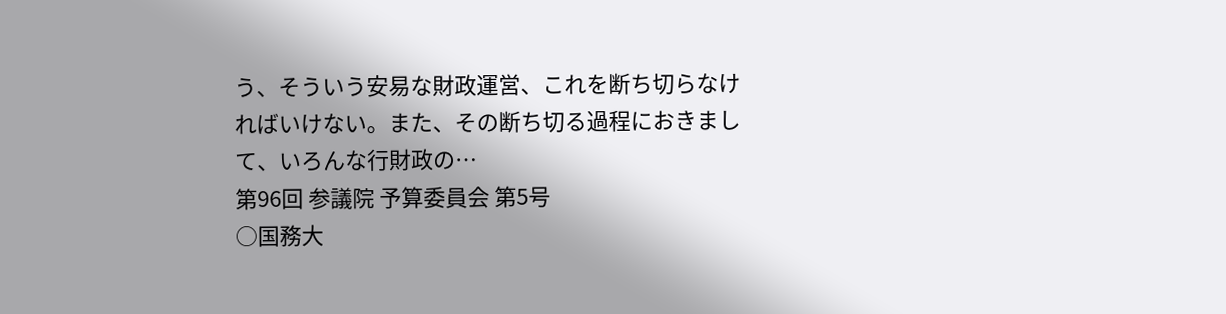う、そういう安易な財政運営、これを断ち切らなければいけない。また、その断ち切る過程におきまして、いろんな行財政の…
第96回 参議院 予算委員会 第5号
○国務大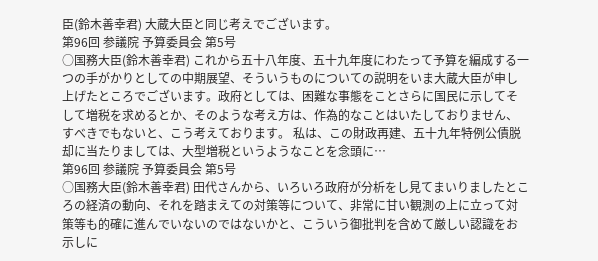臣(鈴木善幸君) 大蔵大臣と同じ考えでございます。
第96回 参議院 予算委員会 第5号
○国務大臣(鈴木善幸君) これから五十八年度、五十九年度にわたって予算を編成する一つの手がかりとしての中期展望、そういうものについての説明をいま大蔵大臣が申し上げたところでございます。政府としては、困難な事態をことさらに国民に示してそして増税を求めるとか、そのような考え方は、作為的なことはいたしておりません、すべきでもないと、こう考えております。 私は、この財政再建、五十九年特例公債脱却に当たりましては、大型増税というようなことを念頭に…
第96回 参議院 予算委員会 第5号
○国務大臣(鈴木善幸君) 田代さんから、いろいろ政府が分析をし見てまいりましたところの経済の動向、それを踏まえての対策等について、非常に甘い観測の上に立って対策等も的確に進んでいないのではないかと、こういう御批判を含めて厳しい認識をお示しに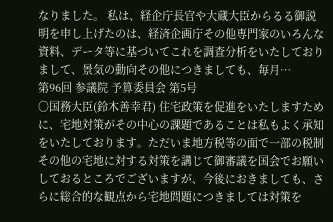なりました。 私は、経企庁長官や大蔵大臣からるる御説明を申し上げたのは、経済企画庁その他専門家のいろんな資料、データ等に基づいてこれを調査分析をいたしておりまして、景気の動向その他につきましても、毎月…
第96回 参議院 予算委員会 第5号
○国務大臣(鈴木善幸君) 住宅政策を促進をいたしますために、宅地対策がその中心の課題であることは私もよく承知をいたしております。ただいま地方税等の面で一部の税制その他の宅地に対する対策を講じて御審議を国会でお願いしておるところでございますが、今後におきましても、さらに総合的な観点から宅地問題につきましては対策を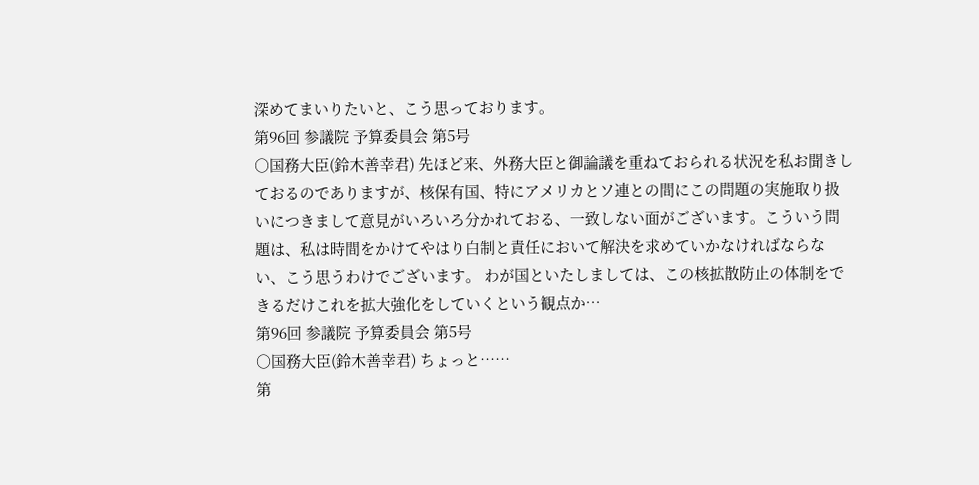深めてまいりたいと、こう思っております。
第96回 参議院 予算委員会 第5号
○国務大臣(鈴木善幸君) 先ほど来、外務大臣と御論議を重ねておられる状況を私お聞きしておるのでありますが、核保有国、特にアメリカとソ連との間にこの問題の実施取り扱いにつきまして意見がいろいろ分かれておる、一致しない面がございます。こういう問題は、私は時間をかけてやはり白制と責任において解決を求めていかなければならない、こう思うわけでございます。 わが国といたしましては、この核拡散防止の体制をできるだけこれを拡大強化をしていくという観点か…
第96回 参議院 予算委員会 第5号
○国務大臣(鈴木善幸君) ちょっと……
第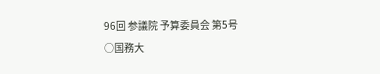96回 参議院 予算委員会 第5号
○国務大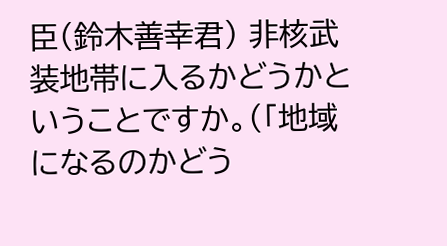臣(鈴木善幸君) 非核武装地帯に入るかどうかということですか。(「地域になるのかどう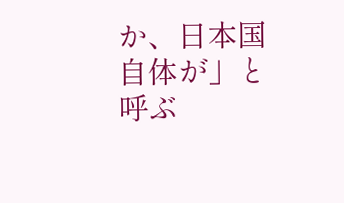か、日本国自体が」と呼ぶ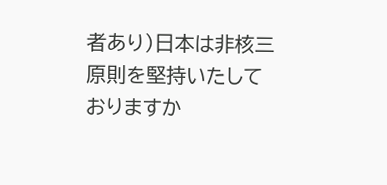者あり)日本は非核三原則を堅持いたしておりますか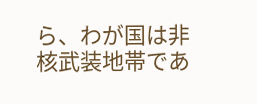ら、わが国は非核武装地帯であ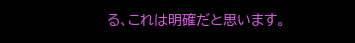る、これは明確だと思います。